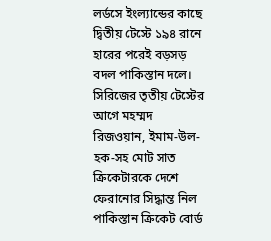লর্ডসে ইংল্যান্ডের কাছে দ্বিতীয় টেস্টে ১৯৪ রানে হারের পরেই বড়সড় বদল পাকিস্তান দলে। সিরিজের তৃতীয় টেস্টের আগে মহম্মদ রিজওয়ান, ইমাম-উল-হক-সহ মোট সাত ক্রিকেটারকে দেশে ফেরানোর সিদ্ধান্ত নিল পাকিস্তান ক্রিকেট বোর্ড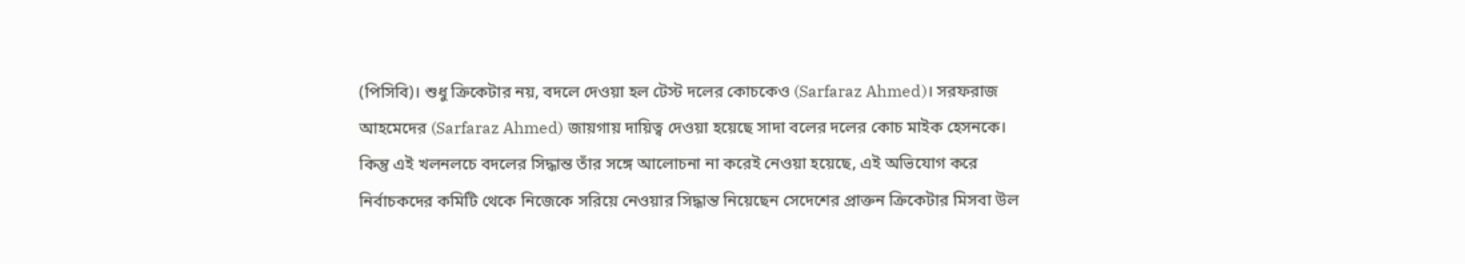(পিসিবি)। শুধু ক্রিকেটার নয়, বদলে দেওয়া হল টেস্ট দলের কোচকেও (Sarfaraz Ahmed)। সরফরাজ আহমেদের (Sarfaraz Ahmed) জায়গায় দায়িত্ব দেওয়া হয়েছে সাদা বলের দলের কোচ মাইক হেসনকে।
কিন্তু এই খলনলচে বদলের সিদ্ধান্ত তাঁর সঙ্গে আলোচনা না করেই নেওয়া হয়েছে, এই অভিযোগ করে নির্বাচকদের কমিটি থেকে নিজেকে সরিয়ে নেওয়ার সিদ্ধান্ত নিয়েছেন সেদেশের প্রাক্তন ক্রিকেটার মিসবা উল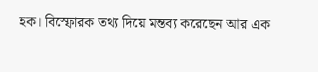হক। বিস্ফোরক তথ্য দিয়ে মন্তব্য করেছেন আর এক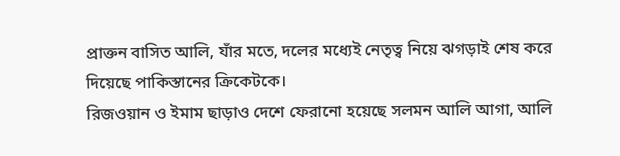প্রাক্তন বাসিত আলি, যাঁর মতে, দলের মধ্যেই নেতৃত্ব নিয়ে ঝগড়াই শেষ করে দিয়েছে পাকিস্তানের ক্রিকেটকে।
রিজওয়ান ও ইমাম ছাড়াও দেশে ফেরানো হয়েছে সলমন আলি আগা, আলি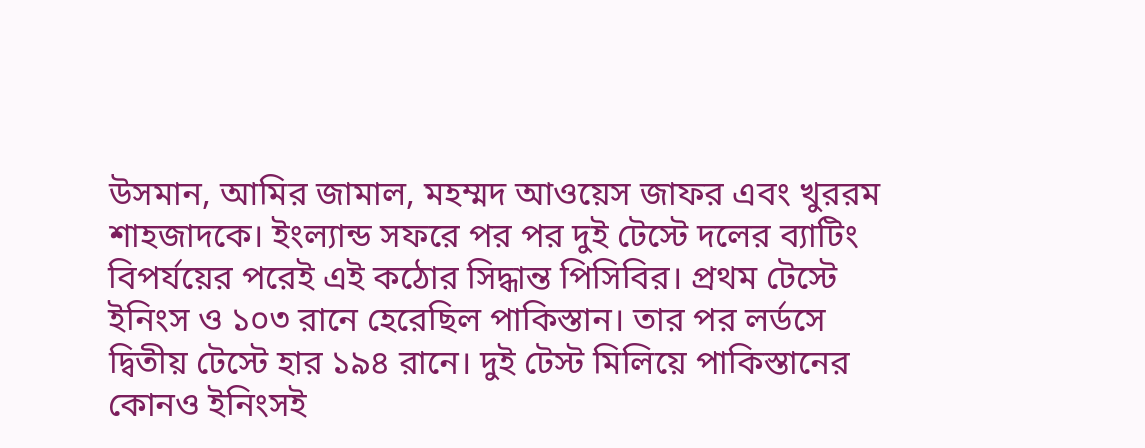উসমান, আমির জামাল, মহম্মদ আওয়েস জাফর এবং খুররম শাহজাদকে। ইংল্যান্ড সফরে পর পর দুই টেস্টে দলের ব্যাটিং বিপর্যয়ের পরেই এই কঠোর সিদ্ধান্ত পিসিবির। প্রথম টেস্টে ইনিংস ও ১০৩ রানে হেরেছিল পাকিস্তান। তার পর লর্ডসে দ্বিতীয় টেস্টে হার ১৯৪ রানে। দুই টেস্ট মিলিয়ে পাকিস্তানের কোনও ইনিংসই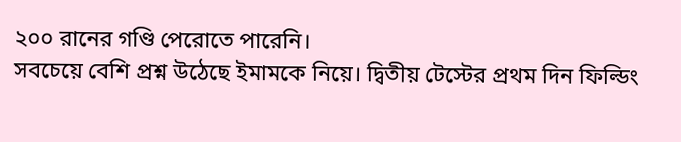২০০ রানের গণ্ডি পেরোতে পারেনি।
সবচেয়ে বেশি প্রশ্ন উঠেছে ইমামকে নিয়ে। দ্বিতীয় টেস্টের প্রথম দিন ফিল্ডিং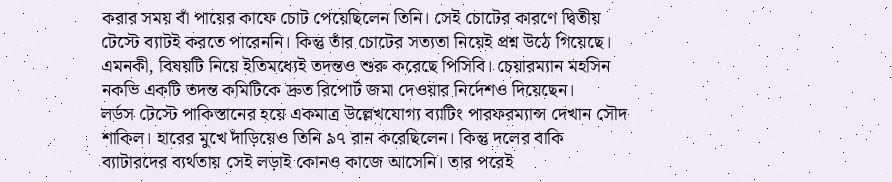করার সময় বাঁ পায়ের কাফে চোট পেয়েছিলেন তিনি। সেই চোটের কারণে দ্বিতীয় টেস্টে ব্যাটই করতে পারেননি। কিন্তু তাঁর চোটের সত্যতা নিয়েই প্রশ্ন উঠে গিয়েছে। এমনকী, বিষয়টি নিয়ে ইতিমধ্যেই তদন্তও শুরু করেছে পিসিবি। চেয়ারম্যান মহসিন নকভি একটি তদন্ত কমিটিকে দ্রুত রিপোর্ট জমা দেওয়ার নির্দেশও দিয়েছেন।
লর্ডস টেস্টে পাকিস্তানের হয়ে একমাত্র উল্লেখযোগ্য ব্যাটিং পারফরম্যান্স দেখান সৌদ শাকিল। হারের মুখে দাঁড়িয়েও তিনি ৯৭ রান করেছিলেন। কিন্তু দলের বাকি ব্যাটারদের ব্যর্থতায় সেই লড়াই কোনও কাজে আসেনি। তার পরেই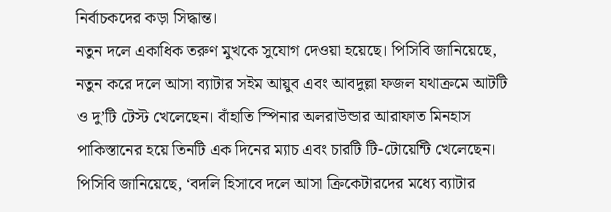নির্বাচকদের কড়া সিদ্ধান্ত।
নতুন দলে একাধিক তরুণ মুখকে সুযোগ দেওয়া হয়েছে। পিসিবি জানিয়েছে, নতুন করে দলে আসা ব্যাটার সইম আয়ুব এবং আবদুল্লা ফজল যথাক্রমে আটটি ও দু’টি টেস্ট খেলেছেন। বাঁহাতি স্পিনার অলরাউন্ডার আরাফাত মিনহাস পাকিস্তানের হয়ে তিনটি এক দিনের ম্যাচ এবং চারটি টি-টোয়েন্টি খেলেছেন।
পিসিবি জানিয়েছে, ‘বদলি হিসাবে দলে আসা ক্রিকেটারদের মধ্যে ব্যাটার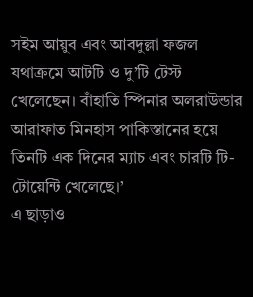সইম আয়ুব এবং আবদুল্লা ফজল যথাক্রমে আটটি ও দু’টি টেস্ট খেলেছেন। বাঁহাতি স্পিনার অলরাউন্ডার আরাফাত মিনহাস পাকিস্তানের হয়ে তিনটি এক দিনের ম্যাচ এবং চারটি টি-টোয়েন্টি খেলেছে।’
এ ছাড়াও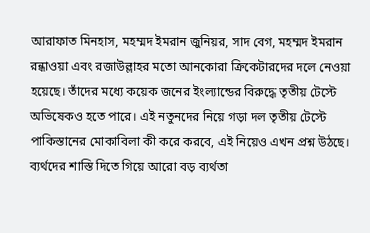আরাফাত মিনহাস, মহম্মদ ইমরান জুনিয়র, সাদ বেগ, মহম্মদ ইমরান রন্ধাওয়া এবং রজাউল্লাহর মতো আনকোরা ক্রিকেটারদের দলে নেওয়া হয়েছে। তাঁদের মধ্যে কয়েক জনের ইংল্যান্ডের বিরুদ্ধে তৃতীয় টেস্টে অভিষেকও হতে পারে। এই নতুনদের নিয়ে গড়া দল তৃতীয় টেস্টে পাকিস্তানের মোকাবিলা কী করে করবে, এই নিয়েও এখন প্রশ্ন উঠছে। ব্যর্থদের শাস্তি দিতে গিয়ে আরো বড় ব্যর্থতা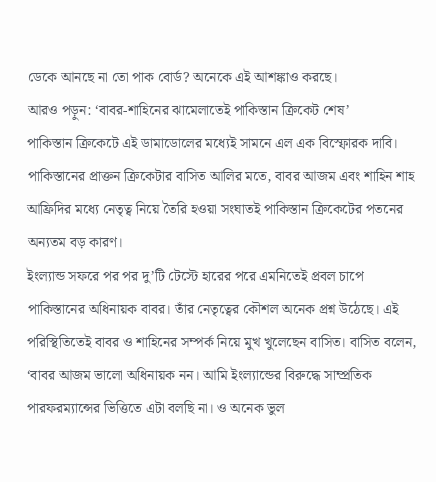ডেকে আনছে না তো পাক বোর্ড? অনেকে এই আশঙ্কাও করছে।
আরও পড়ুন: ‘বাবর-শাহিনের ঝামেলাতেই পাকিস্তান ক্রিকেট শেষ’
পাকিস্তান ক্রিকেটে এই ডামাডোলের মধ্যেই সামনে এল এক বিস্ফোরক দাবি। পাকিস্তানের প্রাক্তন ক্রিকেটার বাসিত আলির মতে, বাবর আজম এবং শাহিন শাহ আফ্রিদির মধ্যে নেতৃত্ব নিয়ে তৈরি হওয়া সংঘাতই পাকিস্তান ক্রিকেটের পতনের অন্যতম বড় কারণ।
ইংল্যান্ড সফরে পর পর দু’টি টেস্টে হারের পরে এমনিতেই প্রবল চাপে পাকিস্তানের অধিনায়ক বাবর। তাঁর নেতৃত্বের কৌশল অনেক প্রশ্ন উঠেছে। এই পরিস্থিতিতেই বাবর ও শাহিনের সম্পর্ক নিয়ে মুখ খুলেছেন বাসিত। বাসিত বলেন, ‘বাবর আজম ভালো অধিনায়ক নন। আমি ইংল্যান্ডের বিরুদ্ধে সাম্প্রতিক পারফরম্যান্সের ভিত্তিতে এটা বলছি না। ও অনেক ভুল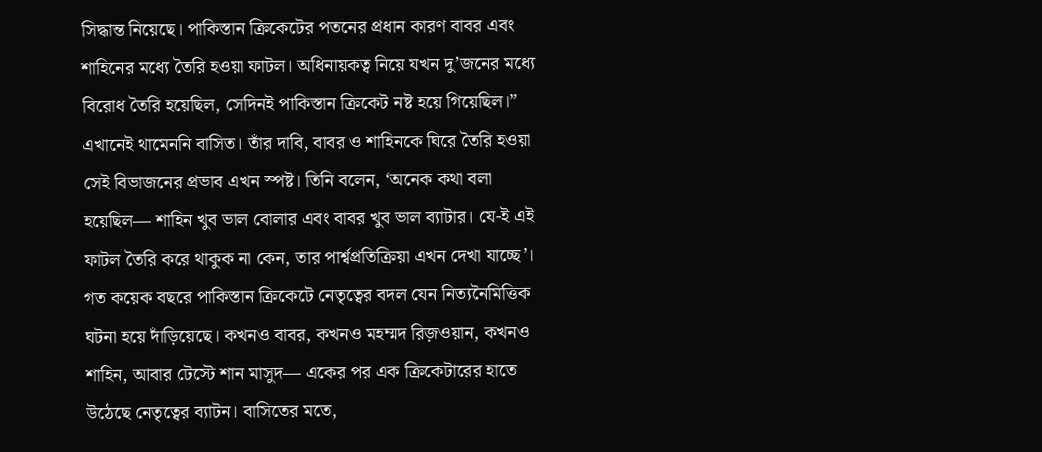সিদ্ধান্ত নিয়েছে। পাকিস্তান ক্রিকেটের পতনের প্রধান কারণ বাবর এবং শাহিনের মধ্যে তৈরি হওয়া ফাটল। অধিনায়কত্ব নিয়ে যখন দু’জনের মধ্যে বিরোধ তৈরি হয়েছিল, সেদিনই পাকিস্তান ক্রিকেট নষ্ট হয়ে গিয়েছিল।”
এখানেই থামেননি বাসিত। তাঁর দাবি, বাবর ও শাহিনকে ঘিরে তৈরি হওয়া সেই বিভাজনের প্রভাব এখন স্পষ্ট। তিনি বলেন, ‘অনেক কথা বলা হয়েছিল— শাহিন খুব ভাল বোলার এবং বাবর খুব ভাল ব্যাটার। যে-ই এই ফাটল তৈরি করে থাকুক না কেন, তার পার্শ্বপ্রতিক্রিয়া এখন দেখা যাচ্ছে’।
গত কয়েক বছরে পাকিস্তান ক্রিকেটে নেতৃত্বের বদল যেন নিত্যনৈমিত্তিক ঘটনা হয়ে দাঁড়িয়েছে। কখনও বাবর, কখনও মহম্মদ রিজ়ওয়ান, কখনও শাহিন, আবার টেস্টে শান মাসুদ— একের পর এক ক্রিকেটারের হাতে উঠেছে নেতৃত্বের ব্যাটন। বাসিতের মতে,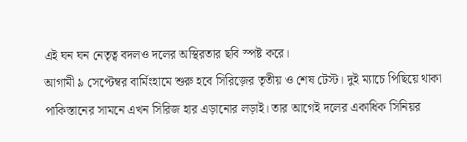এই ঘন ঘন নেতৃত্ব বদলও দলের অস্থিরতার ছবি স্পষ্ট করে।
আগামী ৯ সেপ্টেম্বর বার্মিংহামে শুরু হবে সিরিজ়ের তৃতীয় ও শেষ টেস্ট। দুই ম্যাচে পিছিয়ে থাকা পাকিস্তানের সামনে এখন সিরিজ হার এড়ানোর লড়াই। তার আগেই দলের একাধিক সিনিয়র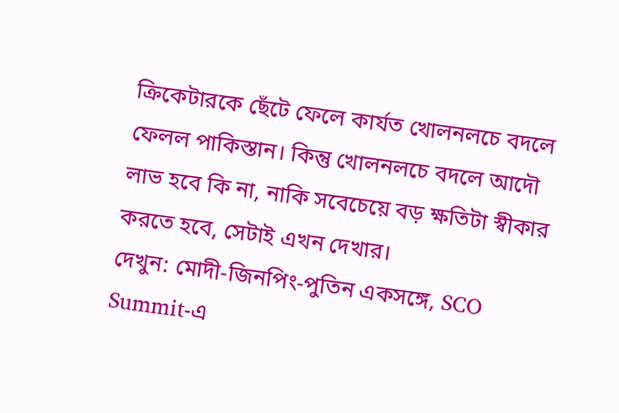ক্রিকেটারকে ছেঁটে ফেলে কার্যত খোলনলচে বদলে ফেলল পাকিস্তান। কিন্তু খোলনলচে বদলে আদৌ লাভ হবে কি না, নাকি সবেচেয়ে বড় ক্ষতিটা স্বীকার করতে হবে, সেটাই এখন দেখার।
দেখুন: মোদী-জিনপিং-পুতিন একসঙ্গে, SCO Summit-এ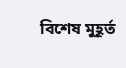বিশেষ মুহূর্ত